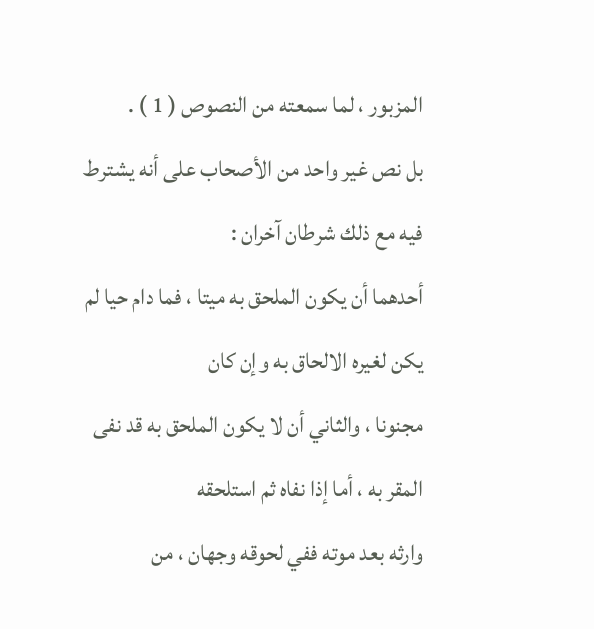المزبور ، لما سمعته من النصوص ( 1 ) .
بل نص غير واحد من الأصحاب على أنه يشترط فيه مع ذلك شرطان آخران :
أحدهما أن يكون الملحق به ميتا ، فما دام حيا لم يكن لغيره الالحاق به وإن كان
مجنونا ، والثاني أن لا يكون الملحق به قد نفى المقر به ، أما إذا نفاه ثم استلحقه
وارثه بعد موته ففي لحوقه وجهان ، من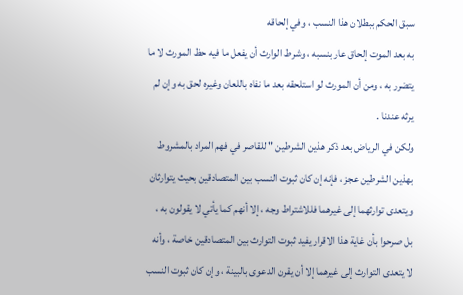سبق الحكم ببطلان هذا النسب ، وفي إلحاقه
به بعد الموت إلحاق عار بنسبه ، وشرط الوارث أن يفعل ما فيه حظ المورث لا ما
يتضرر به ، ومن أن المورث لو استلحقه بعد ما نفاه باللعان وغيره لحق به وإن لم
يرثه عندنا .
ولكن في الرياض بعد ذكر هذين الشرطين " للقاصر في فهم المراد بالمشروط
بهذين الشرطين عجز ، فإنه إن كان ثبوت النسب بين المتصادقين بحيث يتوارثان
ويتعدى توارثهما إلى غيرهما فللاشتراط وجه ، إلا أنهم كما يأتي لا يقولون به ،
بل صرحوا بأن غاية هذا الاقرار يفيد ثبوت التوارث بين المتصادقين خاصة ، وأنه
لا يتعدى التوارث إلى غيرهما إلا أن يقرن الدعوى بالبينة ، وإن كان ثبوت النسب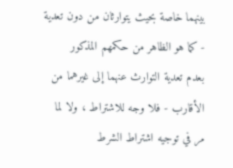بينهما خاصة بحيث يتوارثان من دون تعدية - كما هو الظاهر من حكمهم المذكور
بعدم تعدية التوارث عنهما إلى غيرهما من الأقارب - فلا وجه للاشتراط ، ولا لما
مر في توجيه اشتراط الشرط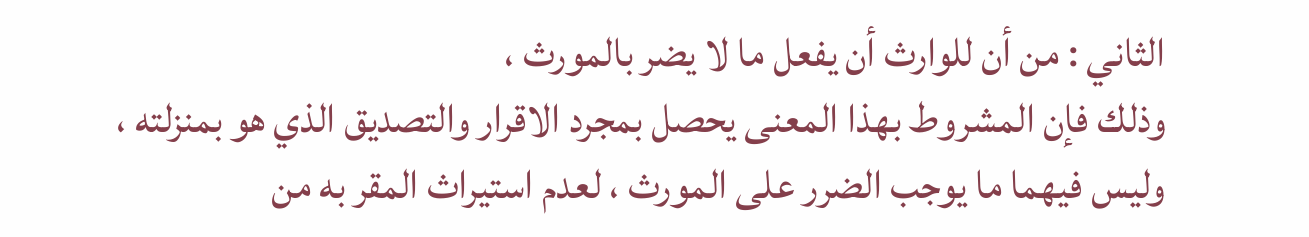الثاني : من أن للوارث أن يفعل ما لا يضر بالمورث ،
وذلك فإن المشروط بهذا المعنى يحصل بمجرد الاقرار والتصديق الذي هو بمنزلته ،
وليس فيهما ما يوجب الضرر على المورث ، لعدم استيراث المقر به من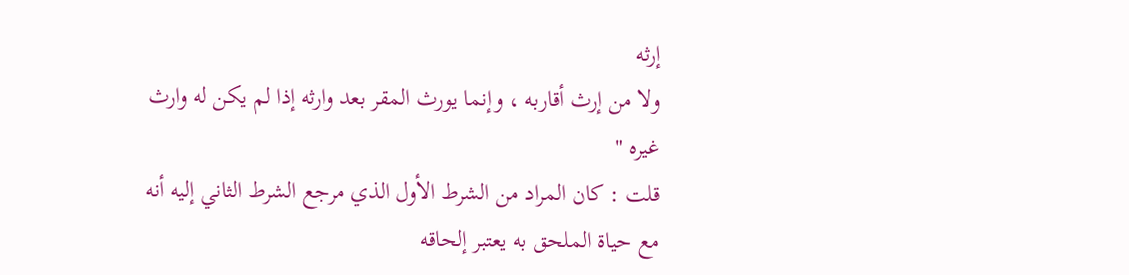إرثه
ولا من إرث أقاربه ، وإنما يورث المقر بعد وارثه إذا لم يكن له وارث
غيره "
قلت : كان المراد من الشرط الأول الذي مرجع الشرط الثاني إليه أنه
مع حياة الملحق به يعتبر إلحاقه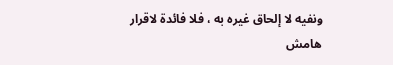ونفيه لا إلحاق غيره به ، فلا فائدة لاقرار
هامش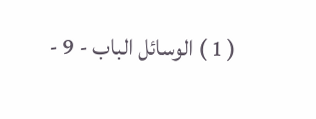( 1 ) الوسائل الباب - 9 -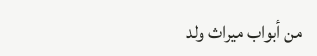من أبواب ميراث ولد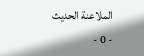الملاعنة الحديث - 0 -